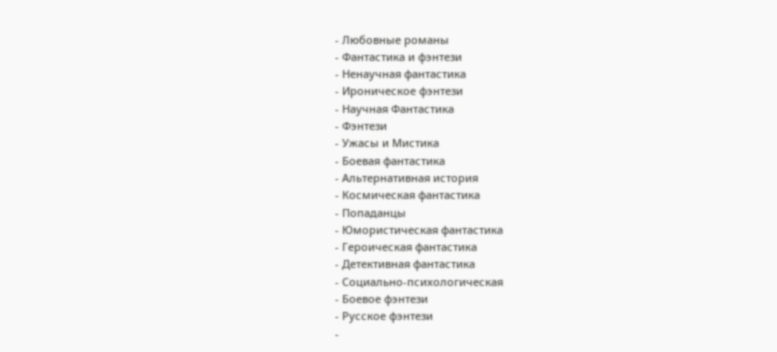- Любовные романы
- Фантастика и фэнтези
- Ненаучная фантастика
- Ироническое фэнтези
- Научная Фантастика
- Фэнтези
- Ужасы и Мистика
- Боевая фантастика
- Альтернативная история
- Космическая фантастика
- Попаданцы
- Юмористическая фантастика
- Героическая фантастика
- Детективная фантастика
- Социально-психологическая
- Боевое фэнтези
- Русское фэнтези
-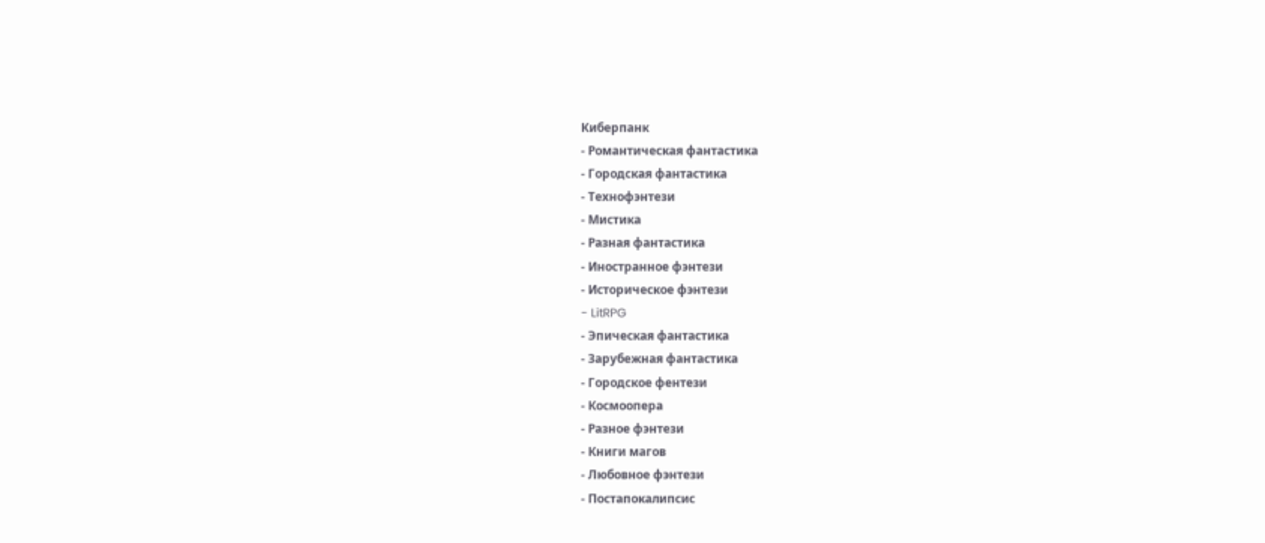Киберпанк
- Романтическая фантастика
- Городская фантастика
- Технофэнтези
- Мистика
- Разная фантастика
- Иностранное фэнтези
- Историческое фэнтези
- LitRPG
- Эпическая фантастика
- Зарубежная фантастика
- Городское фентези
- Космоопера
- Разное фэнтези
- Книги магов
- Любовное фэнтези
- Постапокалипсис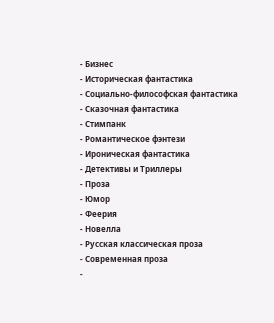- Бизнес
- Историческая фантастика
- Социально-философская фантастика
- Сказочная фантастика
- Стимпанк
- Романтическое фэнтези
- Ироническая фантастика
- Детективы и Триллеры
- Проза
- Юмор
- Феерия
- Новелла
- Русская классическая проза
- Современная проза
-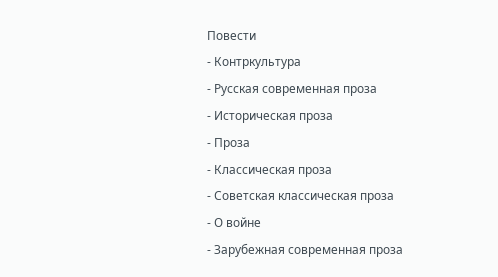Повести
- Контркультура
- Русская современная проза
- Историческая проза
- Проза
- Классическая проза
- Советская классическая проза
- О войне
- Зарубежная современная проза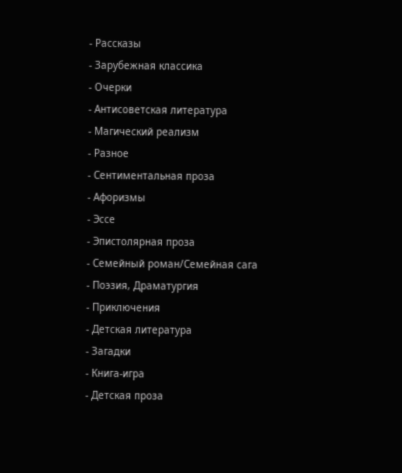- Рассказы
- Зарубежная классика
- Очерки
- Антисоветская литература
- Магический реализм
- Разное
- Сентиментальная проза
- Афоризмы
- Эссе
- Эпистолярная проза
- Семейный роман/Семейная сага
- Поэзия, Драматургия
- Приключения
- Детская литература
- Загадки
- Книга-игра
- Детская проза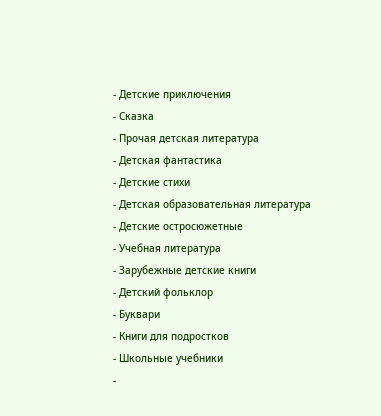- Детские приключения
- Сказка
- Прочая детская литература
- Детская фантастика
- Детские стихи
- Детская образовательная литература
- Детские остросюжетные
- Учебная литература
- Зарубежные детские книги
- Детский фольклор
- Буквари
- Книги для подростков
- Школьные учебники
-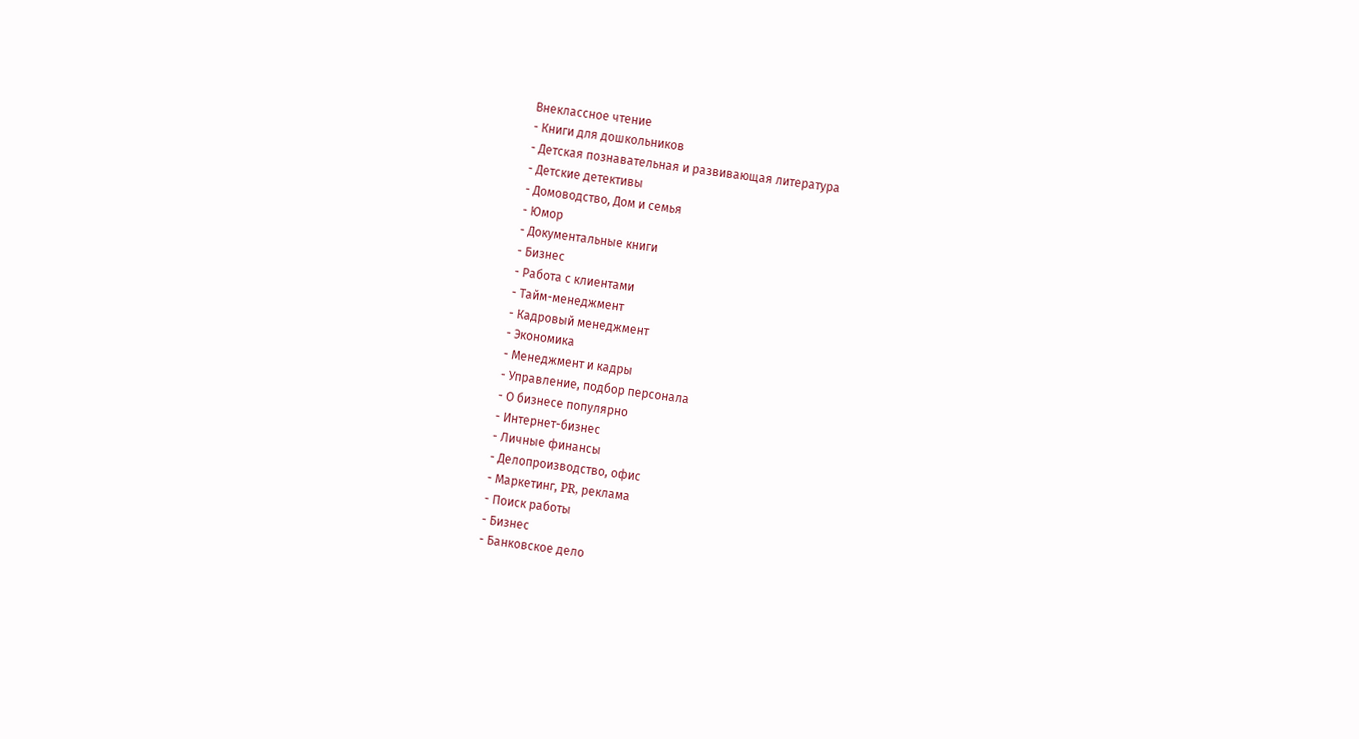Внеклассное чтение
- Книги для дошкольников
- Детская познавательная и развивающая литература
- Детские детективы
- Домоводство, Дом и семья
- Юмор
- Документальные книги
- Бизнес
- Работа с клиентами
- Тайм-менеджмент
- Кадровый менеджмент
- Экономика
- Менеджмент и кадры
- Управление, подбор персонала
- О бизнесе популярно
- Интернет-бизнес
- Личные финансы
- Делопроизводство, офис
- Маркетинг, PR, реклама
- Поиск работы
- Бизнес
- Банковское дело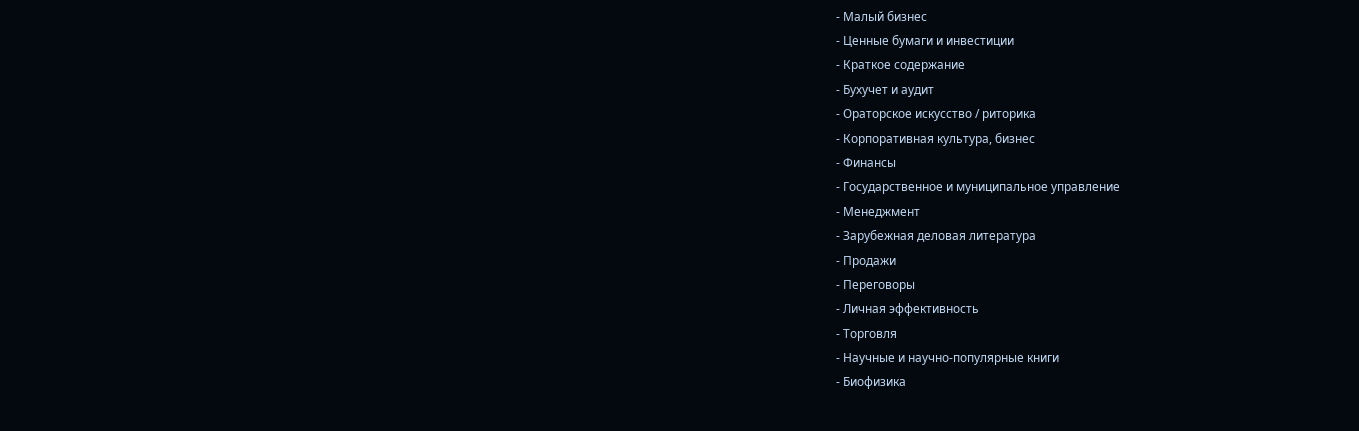- Малый бизнес
- Ценные бумаги и инвестиции
- Краткое содержание
- Бухучет и аудит
- Ораторское искусство / риторика
- Корпоративная культура, бизнес
- Финансы
- Государственное и муниципальное управление
- Менеджмент
- Зарубежная деловая литература
- Продажи
- Переговоры
- Личная эффективность
- Торговля
- Научные и научно-популярные книги
- Биофизика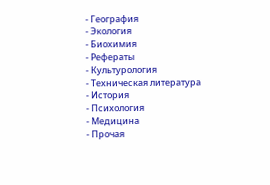- География
- Экология
- Биохимия
- Рефераты
- Культурология
- Техническая литература
- История
- Психология
- Медицина
- Прочая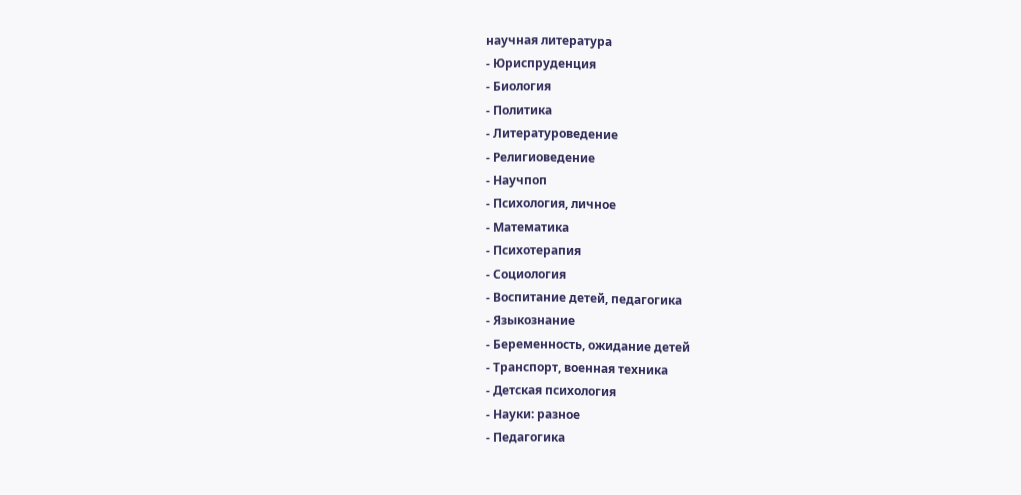научная литература
- Юриспруденция
- Биология
- Политика
- Литературоведение
- Религиоведение
- Научпоп
- Психология, личное
- Математика
- Психотерапия
- Социология
- Воспитание детей, педагогика
- Языкознание
- Беременность, ожидание детей
- Транспорт, военная техника
- Детская психология
- Науки: разное
- Педагогика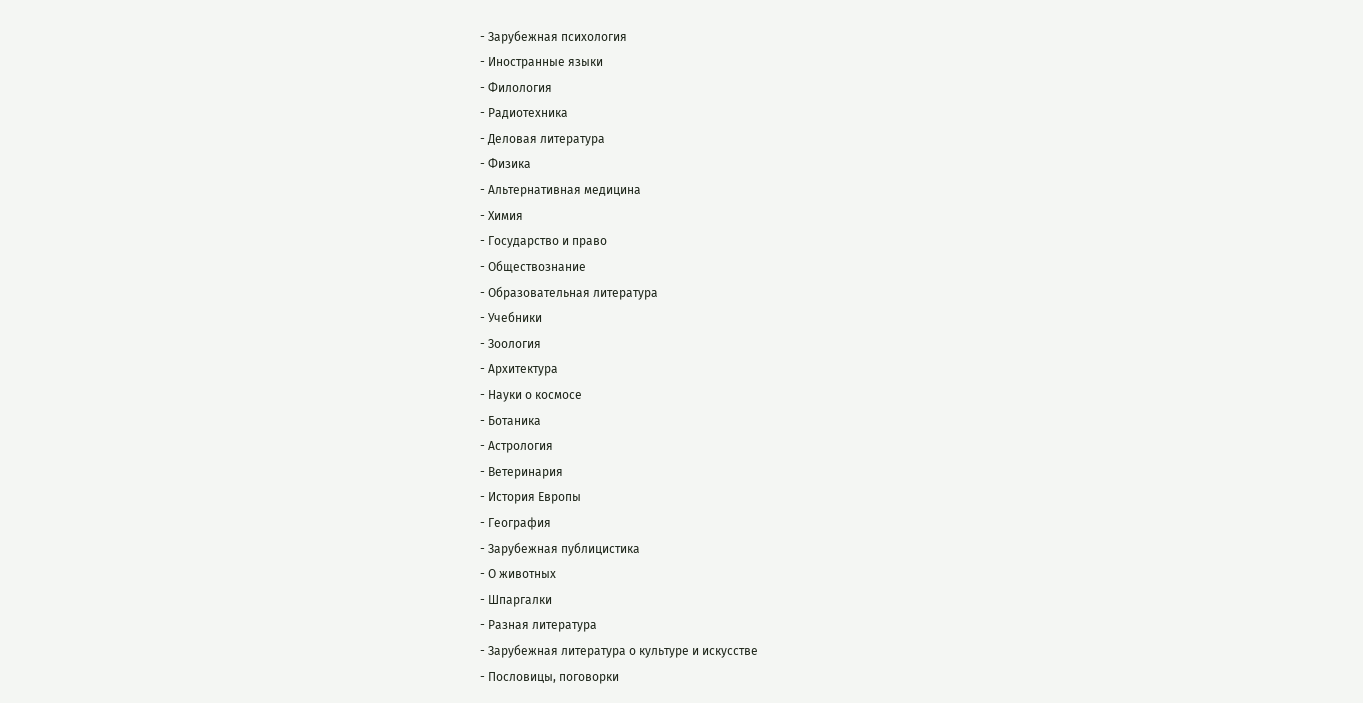- Зарубежная психология
- Иностранные языки
- Филология
- Радиотехника
- Деловая литература
- Физика
- Альтернативная медицина
- Химия
- Государство и право
- Обществознание
- Образовательная литература
- Учебники
- Зоология
- Архитектура
- Науки о космосе
- Ботаника
- Астрология
- Ветеринария
- История Европы
- География
- Зарубежная публицистика
- О животных
- Шпаргалки
- Разная литература
- Зарубежная литература о культуре и искусстве
- Пословицы, поговорки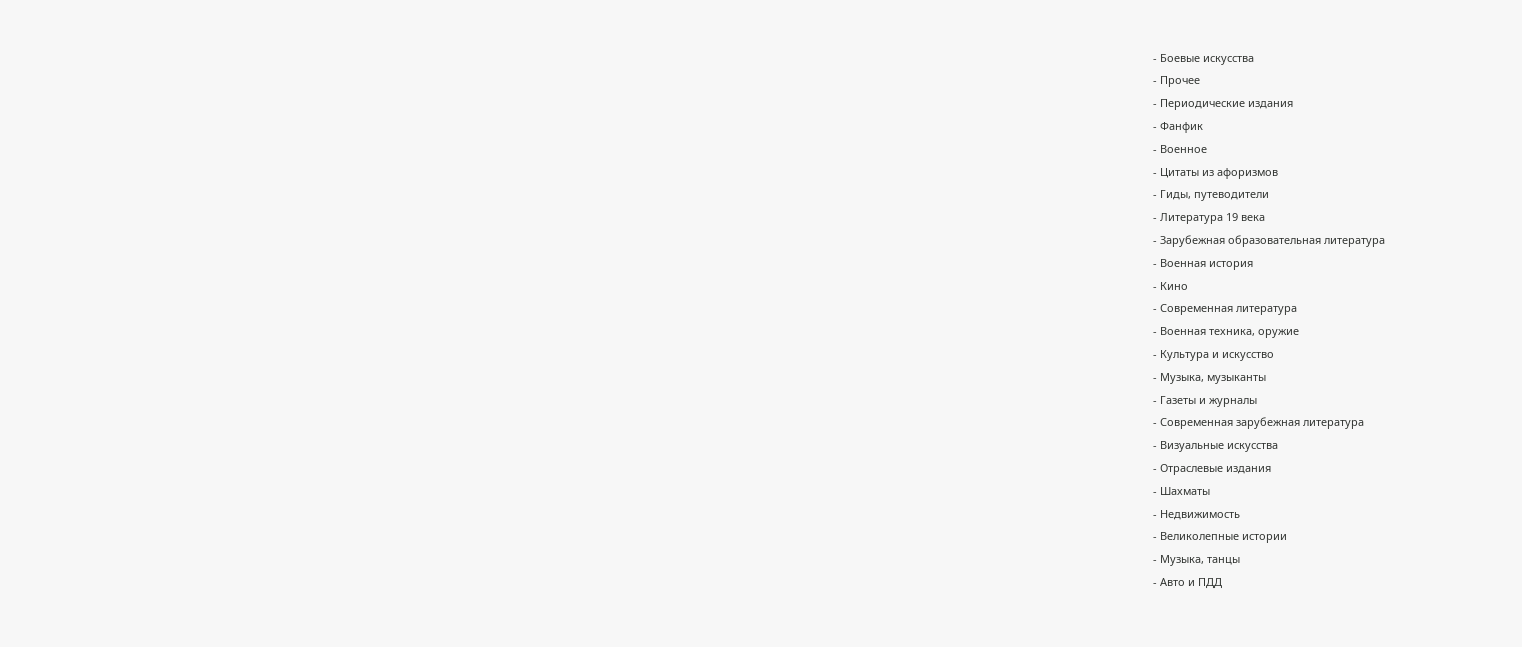- Боевые искусства
- Прочее
- Периодические издания
- Фанфик
- Военное
- Цитаты из афоризмов
- Гиды, путеводители
- Литература 19 века
- Зарубежная образовательная литература
- Военная история
- Кино
- Современная литература
- Военная техника, оружие
- Культура и искусство
- Музыка, музыканты
- Газеты и журналы
- Современная зарубежная литература
- Визуальные искусства
- Отраслевые издания
- Шахматы
- Недвижимость
- Великолепные истории
- Музыка, танцы
- Авто и ПДД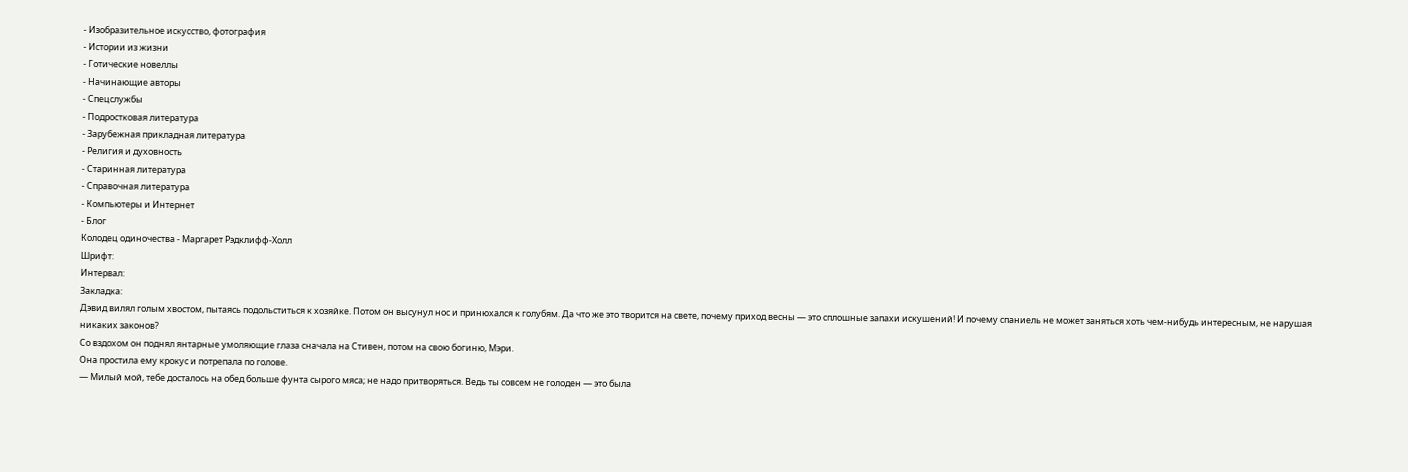- Изобразительное искусство, фотография
- Истории из жизни
- Готические новеллы
- Начинающие авторы
- Спецслужбы
- Подростковая литература
- Зарубежная прикладная литература
- Религия и духовность
- Старинная литература
- Справочная литература
- Компьютеры и Интернет
- Блог
Колодец одиночества - Маргарет Рэдклифф-Холл
Шрифт:
Интервал:
Закладка:
Дэвид вилял голым хвостом, пытаясь подольститься к хозяйке. Потом он высунул нос и принюхался к голубям. Да что же это творится на свете, почему приход весны — это сплошные запахи искушений! И почему спаниель не может заняться хоть чем-нибудь интересным, не нарушая никаких законов?
Со вздохом он поднял янтарные умоляющие глаза сначала на Стивен, потом на свою богиню, Мэри.
Она простила ему крокус и потрепала по голове.
— Милый мой, тебе досталось на обед больше фунта сырого мяса; не надо притворяться. Ведь ты совсем не голоден — это была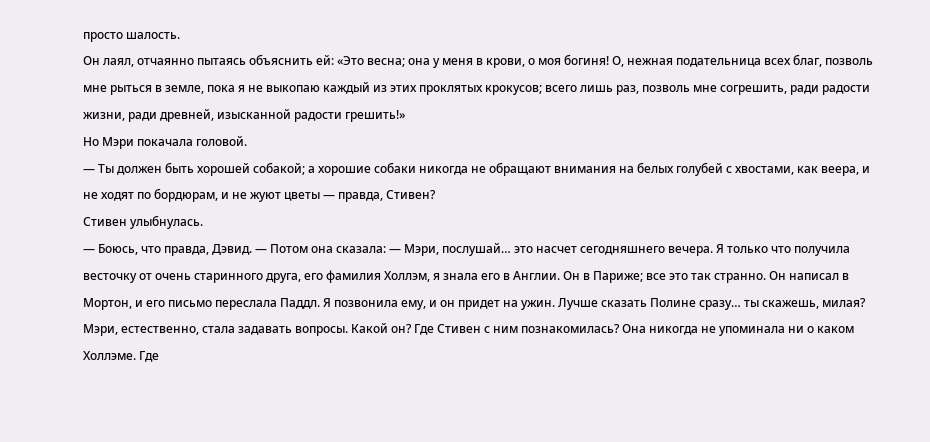просто шалость.
Он лаял, отчаянно пытаясь объяснить ей: «Это весна; она у меня в крови, о моя богиня! О, нежная подательница всех благ, позволь мне рыться в земле, пока я не выкопаю каждый из этих проклятых крокусов; всего лишь раз, позволь мне согрешить, ради радости жизни, ради древней, изысканной радости грешить!»
Но Мэри покачала головой.
— Ты должен быть хорошей собакой; а хорошие собаки никогда не обращают внимания на белых голубей с хвостами, как веера, и не ходят по бордюрам, и не жуют цветы — правда, Стивен?
Стивен улыбнулась.
— Боюсь, что правда, Дэвид. — Потом она сказала: — Мэри, послушай… это насчет сегодняшнего вечера. Я только что получила весточку от очень старинного друга, его фамилия Холлэм, я знала его в Англии. Он в Париже; все это так странно. Он написал в Мортон, и его письмо переслала Паддл. Я позвонила ему, и он придет на ужин. Лучше сказать Полине сразу… ты скажешь, милая?
Мэри, естественно, стала задавать вопросы. Какой он? Где Стивен с ним познакомилась? Она никогда не упоминала ни о каком Холлэме. Где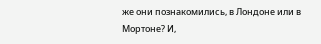же они познакомились, в Лондоне или в Мортоне? И,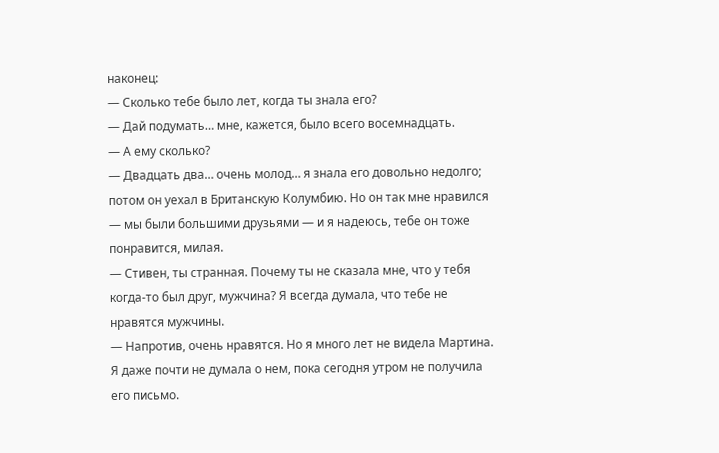наконец:
— Сколько тебе было лет, когда ты знала его?
— Дай подумать… мне, кажется, было всего восемнадцать.
— А ему сколько?
— Двадцать два… очень молод… я знала его довольно недолго; потом он уехал в Британскую Колумбию. Но он так мне нравился — мы были большими друзьями — и я надеюсь, тебе он тоже понравится, милая.
— Стивен, ты странная. Почему ты не сказала мне, что у тебя когда-то был друг, мужчина? Я всегда думала, что тебе не нравятся мужчины.
— Напротив, очень нравятся. Но я много лет не видела Мартина. Я даже почти не думала о нем, пока сегодня утром не получила его письмо.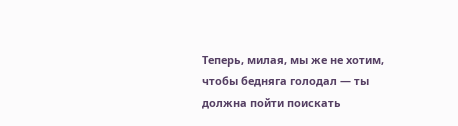Теперь, милая, мы же не хотим, чтобы бедняга голодал — ты должна пойти поискать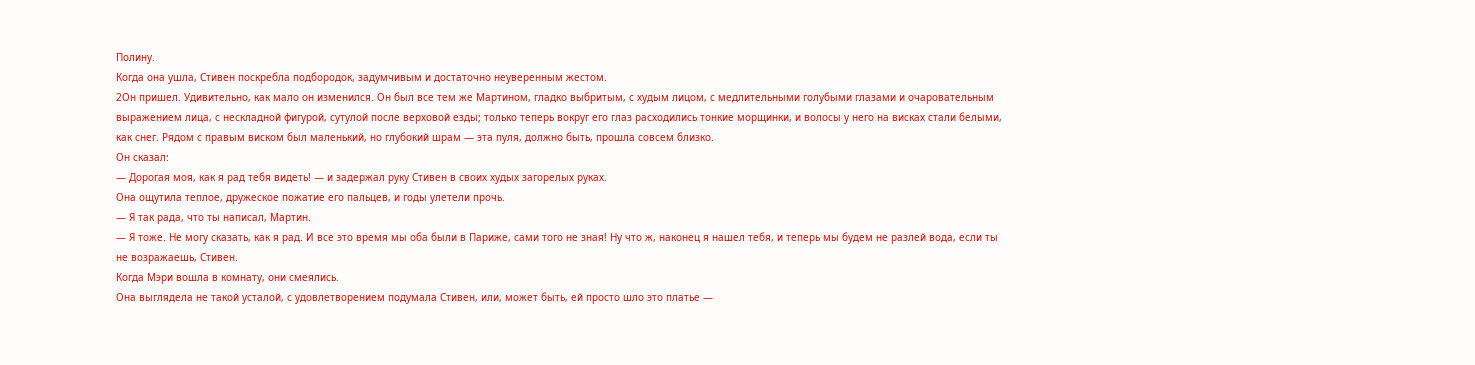Полину.
Когда она ушла, Стивен поскребла подбородок, задумчивым и достаточно неуверенным жестом.
2Он пришел. Удивительно, как мало он изменился. Он был все тем же Мартином, гладко выбритым, с худым лицом, с медлительными голубыми глазами и очаровательным выражением лица, с нескладной фигурой, сутулой после верховой езды; только теперь вокруг его глаз расходились тонкие морщинки, и волосы у него на висках стали белыми, как снег. Рядом с правым виском был маленький, но глубокий шрам — эта пуля, должно быть, прошла совсем близко.
Он сказал:
— Дорогая моя, как я рад тебя видеть! — и задержал руку Стивен в своих худых загорелых руках.
Она ощутила теплое, дружеское пожатие его пальцев, и годы улетели прочь.
— Я так рада, что ты написал, Мартин.
— Я тоже. Не могу сказать, как я рад. И все это время мы оба были в Париже, сами того не зная! Ну что ж, наконец я нашел тебя, и теперь мы будем не разлей вода, если ты не возражаешь, Стивен.
Когда Мэри вошла в комнату, они смеялись.
Она выглядела не такой усталой, с удовлетворением подумала Стивен, или, может быть, ей просто шло это платье —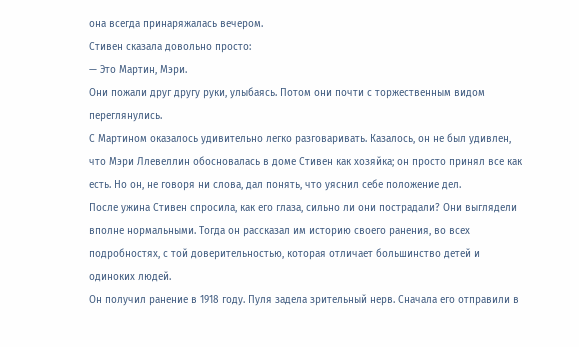она всегда принаряжалась вечером.
Стивен сказала довольно просто:
— Это Мартин, Мэри.
Они пожали друг другу руки, улыбаясь. Потом они почти с торжественным видом переглянулись.
С Мартином оказалось удивительно легко разговаривать. Казалось, он не был удивлен, что Мэри Ллевеллин обосновалась в доме Стивен как хозяйка; он просто принял все как есть. Но он, не говоря ни слова, дал понять, что уяснил себе положение дел.
После ужина Стивен спросила, как его глаза, сильно ли они пострадали? Они выглядели вполне нормальными. Тогда он рассказал им историю своего ранения, во всех подробностях, с той доверительностью, которая отличает большинство детей и одиноких людей.
Он получил ранение в 1918 году. Пуля задела зрительный нерв. Сначала его отправили в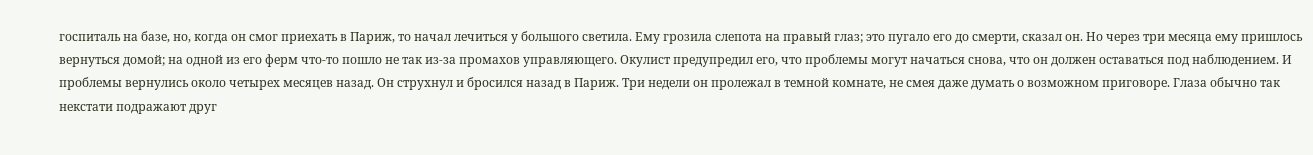госпиталь на базе, но, когда он смог приехать в Париж, то начал лечиться у большого светила. Ему грозила слепота на правый глаз; это пугало его до смерти, сказал он. Но через три месяца ему пришлось вернуться домой; на одной из его ферм что-то пошло не так из-за промахов управляющего. Окулист предупредил его, что проблемы могут начаться снова, что он должен оставаться под наблюдением. И проблемы вернулись около четырех месяцев назад. Он струхнул и бросился назад в Париж. Три недели он пролежал в темной комнате, не смея даже думать о возможном приговоре. Глаза обычно так некстати подражают друг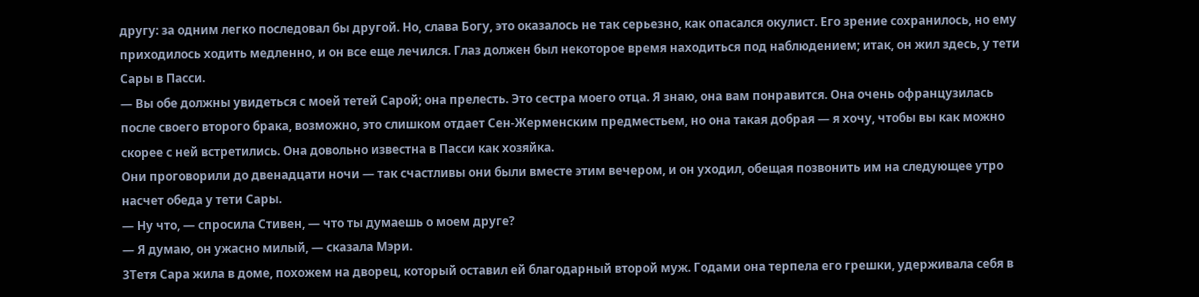другу: за одним легко последовал бы другой. Но, слава Богу, это оказалось не так серьезно, как опасался окулист. Его зрение сохранилось, но ему приходилось ходить медленно, и он все еще лечился. Глаз должен был некоторое время находиться под наблюдением; итак, он жил здесь, у тети Сары в Пасси.
— Вы обе должны увидеться с моей тетей Сарой; она прелесть. Это сестра моего отца. Я знаю, она вам понравится. Она очень офранцузилась после своего второго брака, возможно, это слишком отдает Сен-Жерменским предместьем, но она такая добрая — я хочу, чтобы вы как можно скорее с ней встретились. Она довольно известна в Пасси как хозяйка.
Они проговорили до двенадцати ночи — так счастливы они были вместе этим вечером, и он уходил, обещая позвонить им на следующее утро насчет обеда у тети Сары.
— Ну что, — спросила Стивен, — что ты думаешь о моем друге?
— Я думаю, он ужасно милый, — сказала Мэри.
3Тетя Сара жила в доме, похожем на дворец, который оставил ей благодарный второй муж. Годами она терпела его грешки, удерживала себя в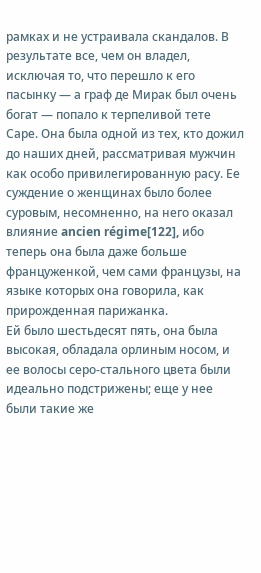рамках и не устраивала скандалов. В результате все, чем он владел, исключая то, что перешло к его пасынку — а граф де Мирак был очень богат — попало к терпеливой тете Саре. Она была одной из тех, кто дожил до наших дней, рассматривая мужчин как особо привилегированную расу. Ее суждение о женщинах было более суровым, несомненно, на него оказал влияние ancien régime[122], ибо теперь она была даже больше француженкой, чем сами французы, на языке которых она говорила, как прирожденная парижанка.
Ей было шестьдесят пять, она была высокая, обладала орлиным носом, и ее волосы серо-стального цвета были идеально подстрижены; еще у нее были такие же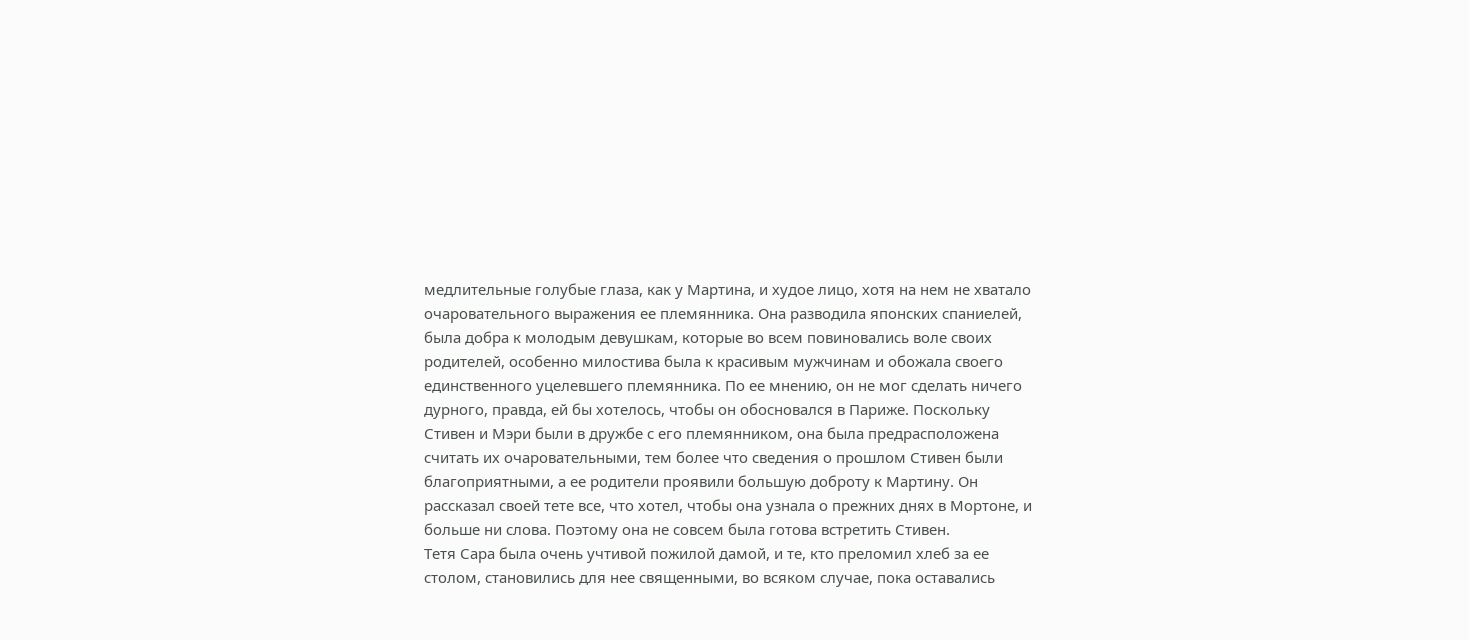медлительные голубые глаза, как у Мартина, и худое лицо, хотя на нем не хватало очаровательного выражения ее племянника. Она разводила японских спаниелей, была добра к молодым девушкам, которые во всем повиновались воле своих родителей, особенно милостива была к красивым мужчинам и обожала своего единственного уцелевшего племянника. По ее мнению, он не мог сделать ничего дурного, правда, ей бы хотелось, чтобы он обосновался в Париже. Поскольку Стивен и Мэри были в дружбе с его племянником, она была предрасположена считать их очаровательными, тем более что сведения о прошлом Стивен были благоприятными, а ее родители проявили большую доброту к Мартину. Он рассказал своей тете все, что хотел, чтобы она узнала о прежних днях в Мортоне, и больше ни слова. Поэтому она не совсем была готова встретить Стивен.
Тетя Сара была очень учтивой пожилой дамой, и те, кто преломил хлеб за ее столом, становились для нее священными, во всяком случае, пока оставались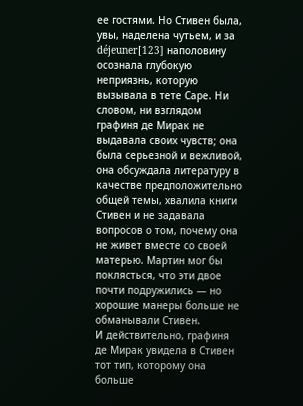ее гостями. Но Стивен была, увы, наделена чутьем, и за déjeuner[123] наполовину осознала глубокую неприязнь, которую вызывала в тете Саре. Ни словом, ни взглядом графиня де Мирак не выдавала своих чувств; она была серьезной и вежливой, она обсуждала литературу в качестве предположительно общей темы, хвалила книги Стивен и не задавала вопросов о том, почему она не живет вместе со своей матерью. Мартин мог бы поклясться, что эти двое почти подружились — но хорошие манеры больше не обманывали Стивен.
И действительно, графиня де Мирак увидела в Стивен тот тип, которому она больше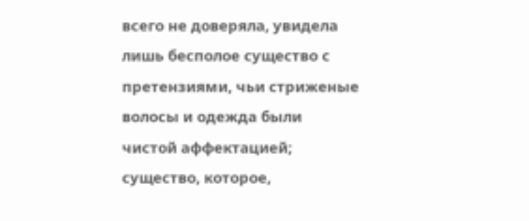всего не доверяла, увидела лишь бесполое существо с претензиями, чьи стриженые волосы и одежда были чистой аффектацией; существо, которое,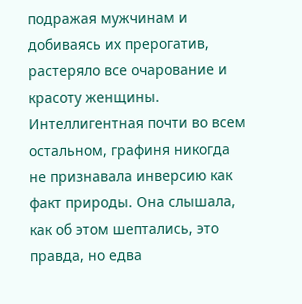подражая мужчинам и добиваясь их прерогатив, растеряло все очарование и красоту женщины. Интеллигентная почти во всем остальном, графиня никогда не признавала инверсию как факт природы. Она слышала, как об этом шептались, это правда, но едва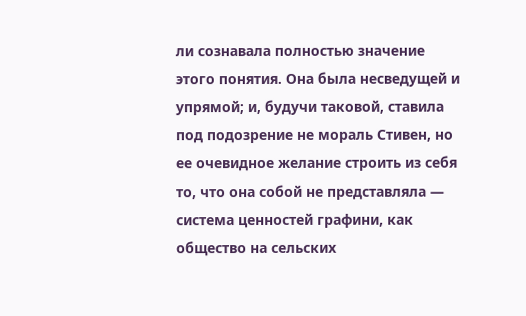ли сознавала полностью значение этого понятия. Она была несведущей и упрямой; и, будучи таковой, ставила под подозрение не мораль Стивен, но ее очевидное желание строить из себя то, что она собой не представляла — система ценностей графини, как общество на сельских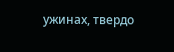ужинах, твердо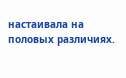настаивала на половых различиях.